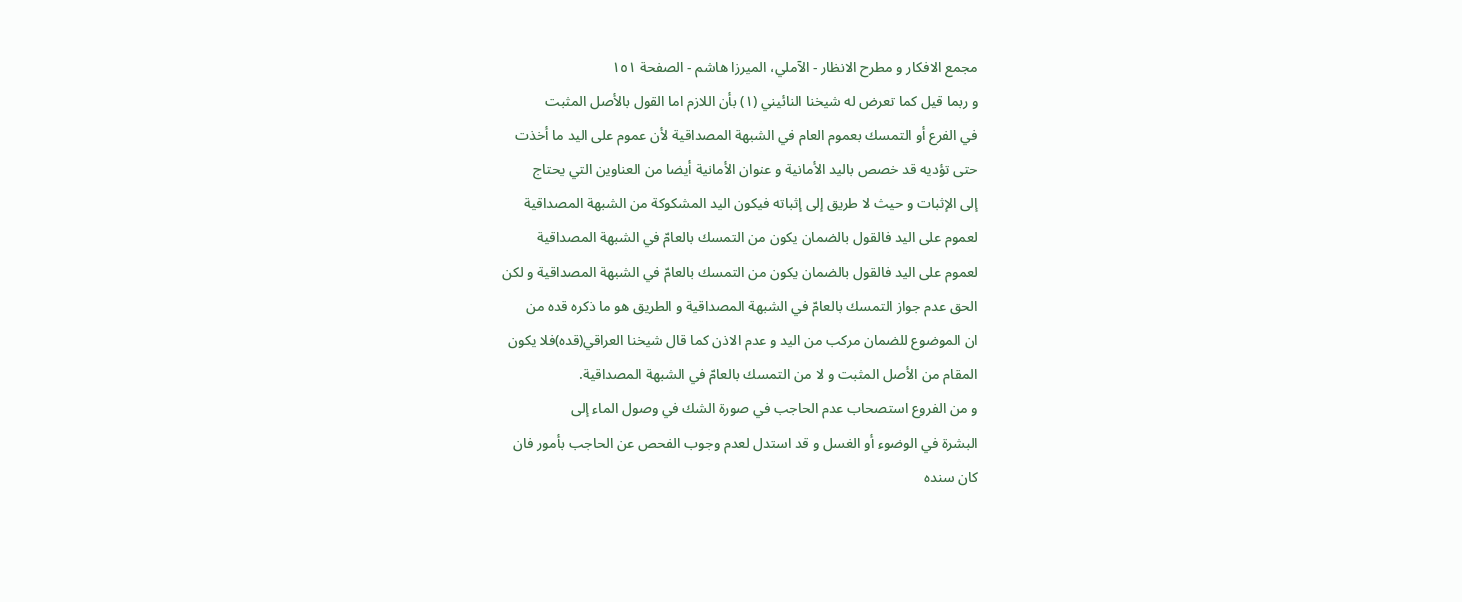مجمع الافكار و مطرح الانظار - الآملي، الميرزا هاشم - الصفحة ١٥١
و ربما قيل كما تعرض له شيخنا النائيني (١) بأن اللازم اما القول بالأصل المثبت
في الفرع أو التمسك بعموم العام في الشبهة المصداقية لأن عموم على اليد ما أخذت
حتى تؤديه قد خصص باليد الأمانية و عنوان الأمانية أيضا من العناوين التي يحتاج
إلى الإثبات و حيث لا طريق إلى إثباته فيكون اليد المشكوكة من الشبهة المصداقية
لعموم على اليد فالقول بالضمان يكون من التمسك بالعامّ في الشبهة المصداقية
لعموم على اليد فالقول بالضمان يكون من التمسك بالعامّ في الشبهة المصداقية و لكن
الحق عدم جواز التمسك بالعامّ في الشبهة المصداقية و الطريق هو ما ذكره قده من
ان الموضوع للضمان مركب من اليد و عدم الاذن كما قال شيخنا العراقي(قده)فلا يكون
المقام من الأصل المثبت و لا من التمسك بالعامّ في الشبهة المصداقية.
و من الفروع استصحاب عدم الحاجب في صورة الشك في وصول الماء إلى
البشرة في الوضوء أو الغسل و قد استدل لعدم وجوب الفحص عن الحاجب بأمور فان
كان سنده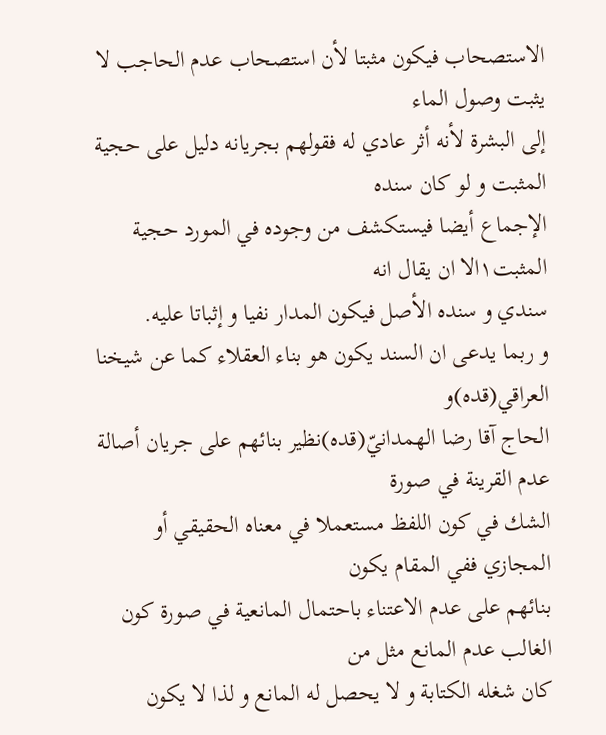الاستصحاب فيكون مثبتا لأن استصحاب عدم الحاجب لا يثبت وصول الماء
إلى البشرة لأنه أثر عادي له فقولهم بجريانه دليل على حجية المثبت و لو كان سنده
الإجماع أيضا فيستكشف من وجوده في المورد حجية المثبت١الا ان يقال انه
سندي و سنده الأصل فيكون المدار نفيا و إثباتا عليه.
و ربما يدعى ان السند يكون هو بناء العقلاء كما عن شيخنا العراقي(قده)و
الحاج آقا رضا الهمدانيّ(قده)نظير بنائهم على جريان أصالة عدم القرينة في صورة
الشك في كون اللفظ مستعملا في معناه الحقيقي أو المجازي ففي المقام يكون
بنائهم على عدم الاعتناء باحتمال المانعية في صورة كون الغالب عدم المانع مثل من
كان شغله الكتابة و لا يحصل له المانع و لذا لا يكون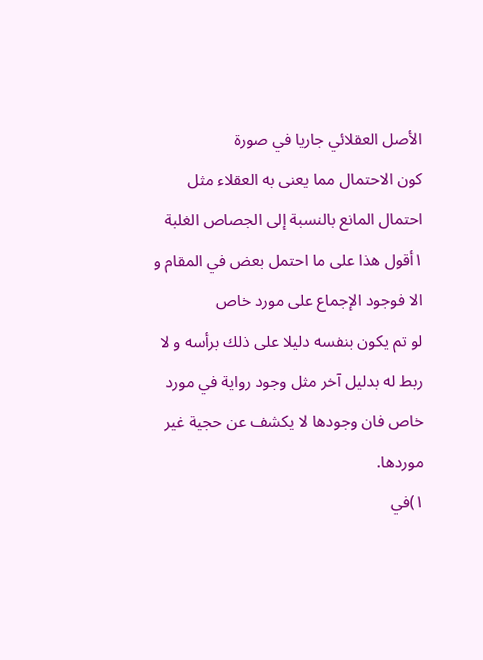الأصل العقلائي جاريا في صورة
كون الاحتمال مما يعنى به العقلاء مثل احتمال المانع بالنسبة إلى الجصاص الغلبة
١أقول هذا على ما احتمل بعض في المقام و الا فوجود الإجماع على مورد خاص
لو تم يكون بنفسه دليلا على ذلك برأسه و لا ربط له بدليل آخر مثل وجود رواية في مورد
خاص فان وجودها لا يكشف عن حجية غير موردها.
١)في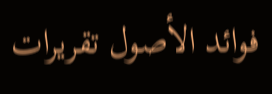فوائد الأصول تقريرات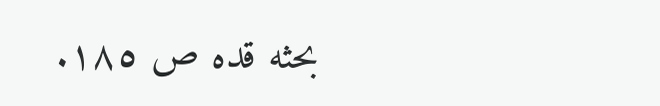بحثه قده ص ١٨٥.